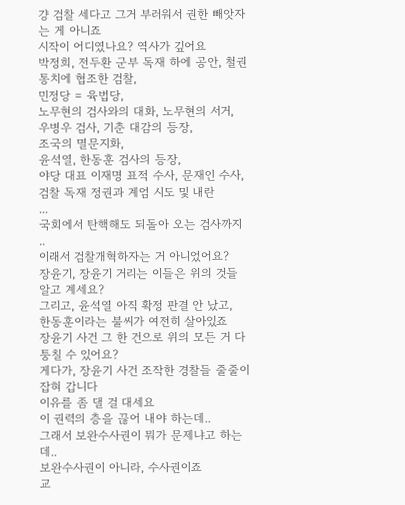걍 검찰 세다고 그거 부러워서 권한 빼앗자는 게 아니죠
시작이 어디였나요? 역사가 깊어요
박정희, 전두환 군부 독재 하에 공안, 철권 통치에 협조한 검찰,
민정당 = 육법당,
노무현의 검사와의 대화, 노무현의 서거,
우병우 검사, 기춘 대감의 등장,
조국의 멸문지화,
윤석열, 한동훈 검사의 등장,
야당 대표 이재명 표적 수사, 문재인 수사,
검찰 독재 정권과 계엄 시도 및 내란
...
국회에서 탄핵해도 되돌아 오는 검사까지 ..
이래서 검찰개혁하자는 거 아니었어요?
장윤기, 장윤기 거리는 이들은 위의 것들 알고 계세요?
그리고, 윤석열 아직 확정 판결 안 났고,
한동훈이라는 불씨가 여전히 살아있죠
장윤기 사건 그 한 건으로 위의 모든 거 다 퉁칠 수 있어요?
게다가, 장윤기 사건 조작한 경찰들 줄줄이 잡혀 갑니다
이유를 좀 댈 걸 대세요
이 권력의 층을 끊어 내야 하는데..
그래서 보완수사권이 뭐가 문제냐고 하는데..
보완수사권이 아니라, 수사권이죠
교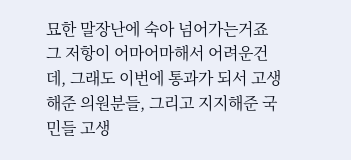묘한 말장난에 숙아 넘어가는거죠
그 저항이 어마어마해서 어려운건데, 그래도 이번에 통과가 되서 고생해준 의원분들, 그리고 지지해준 국민들 고생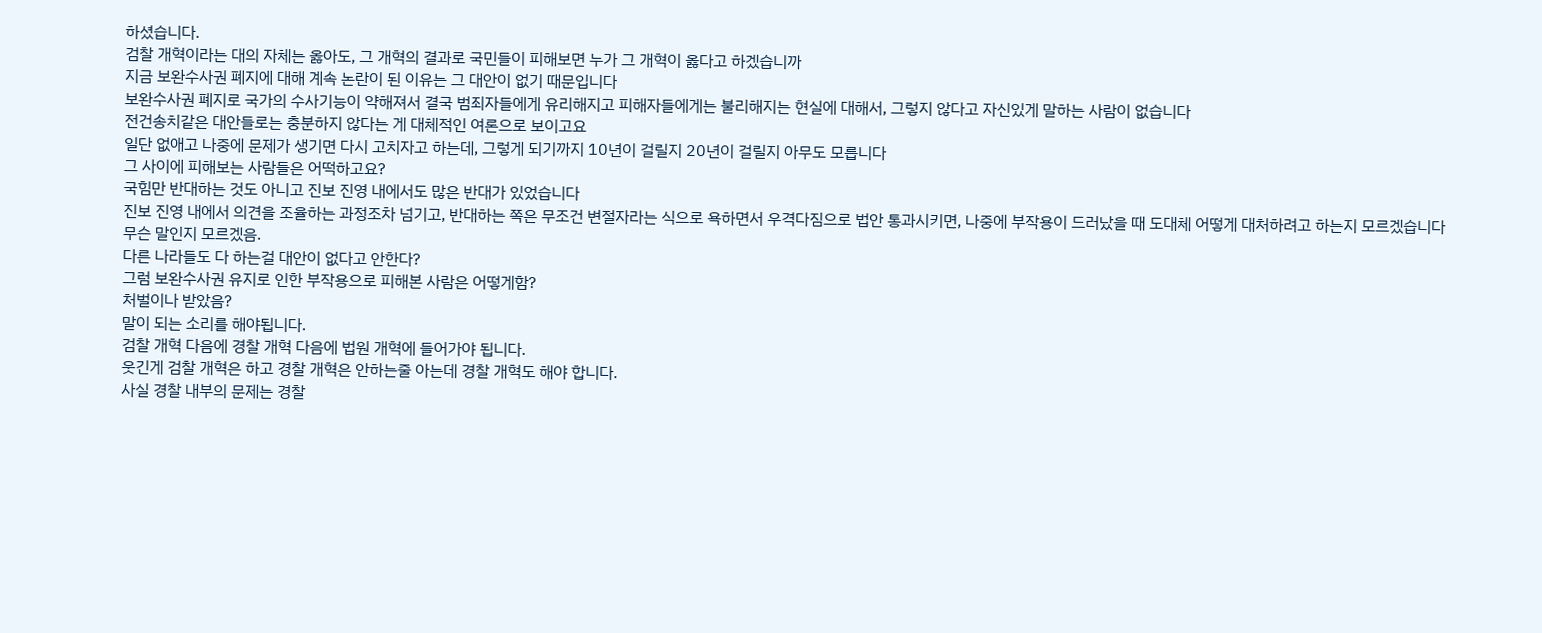하셨습니다.
검찰 개혁이라는 대의 자체는 옳아도, 그 개혁의 결과로 국민들이 피해보면 누가 그 개혁이 옳다고 하겠습니까
지금 보완수사권 폐지에 대해 계속 논란이 된 이유는 그 대안이 없기 때문입니다
보완수사권 폐지로 국가의 수사기능이 약해져서 결국 범죄자들에게 유리해지고 피해자들에게는 불리해지는 현실에 대해서, 그렇지 않다고 자신있게 말하는 사람이 없습니다
전건송치같은 대안들로는 충분하지 않다는 게 대체적인 여론으로 보이고요
일단 없애고 나중에 문제가 생기면 다시 고치자고 하는데, 그렇게 되기까지 10년이 걸릴지 20년이 걸릴지 아무도 모릅니다
그 사이에 피해보는 사람들은 어떡하고요?
국힘만 반대하는 것도 아니고 진보 진영 내에서도 많은 반대가 있었습니다
진보 진영 내에서 의견을 조율하는 과정조차 넘기고, 반대하는 쪽은 무조건 변절자라는 식으로 욕하면서 우격다짐으로 법안 통과시키면, 나중에 부작용이 드러났을 때 도대체 어떻게 대처하려고 하는지 모르겠습니다
무슨 말인지 모르겠음.
다른 나라들도 다 하는걸 대안이 없다고 안한다?
그럼 보완수사권 유지로 인한 부작용으로 피해본 사람은 어떻게함?
처벌이나 받았음?
말이 되는 소리를 해야됩니다.
검찰 개혁 다음에 경찰 개혁 다음에 법원 개혁에 들어가야 됩니다.
웃긴게 검찰 개혁은 하고 경찰 개혁은 안하는줄 아는데 경찰 개혁도 해야 합니다.
사실 경찰 내부의 문제는 경찰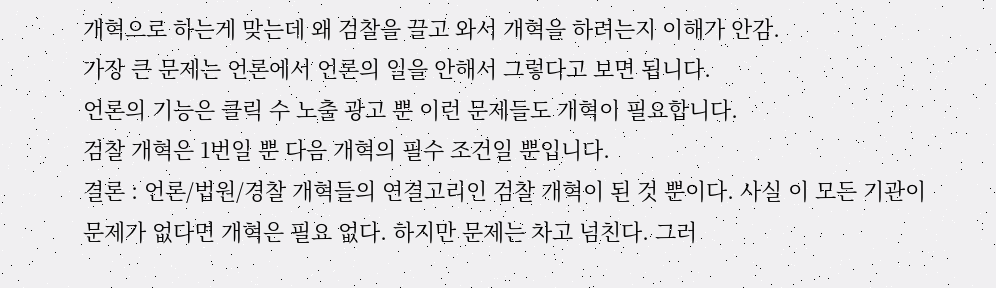개혁으로 하는게 맞는데 왜 검찰을 끌고 와서 개혁을 하려는지 이해가 안감.
가장 큰 문제는 언론에서 언론의 일을 안해서 그렇다고 보면 됩니다.
언론의 기능은 클릭 수 노출 광고 뿐 이런 문제들도 개혁이 필요합니다.
검찰 개혁은 1번일 뿐 다음 개혁의 필수 조건일 뿐입니다.
결론 : 언론/법원/경찰 개혁들의 연결고리인 검찰 개혁이 된 것 뿐이다. 사실 이 모든 기관이 문제가 없다면 개혁은 필요 없다. 하지만 문제는 차고 넘친다. 그러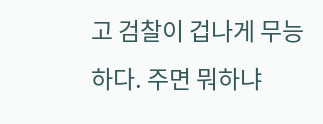고 검찰이 겁나게 무능하다. 주면 뭐하냐